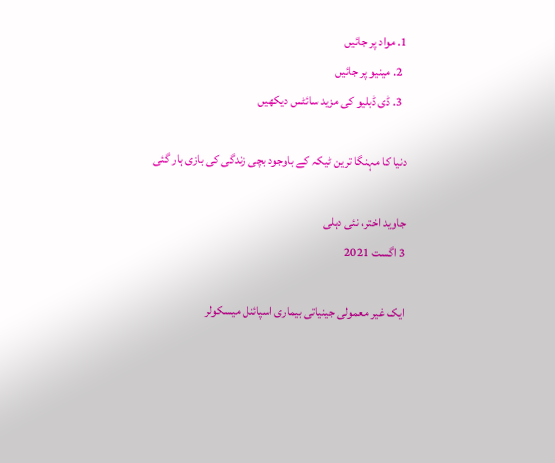1. مواد پر جائیں
  2. مینیو پر جائیں
  3. ڈی ڈبلیو کی مزید سائٹس دیکھیں

دنیا کا مہنگا ترین ٹيکہ کے باوجود بچی زندگی کی بازی ہار گئی

جاوید اختر، نئی دہلی
3 اگست 2021

ایک غیر معمولی جینیاتی بیماری اسپائنل میسکولر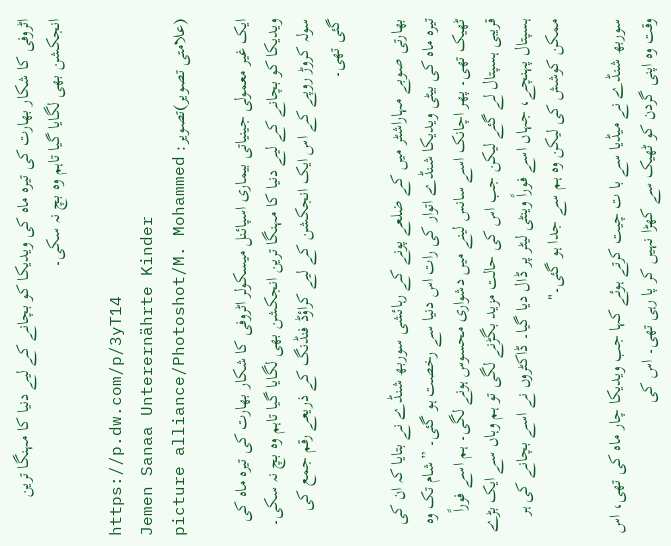اٹروفی کا شکار بھارت کی تیرہ ماہ کی ویدیکا کو بچانے کے لیے دنیا کا مہنگا ترین انجکشن بھی لگایا گیا تاہم وہ بچ نہ سکی۔

https://p.dw.com/p/3yT14
Jemen Sanaa Unterernährte Kinder
(علامتی تصویر)تصویر: picture alliance/Photoshot/M. Mohammed

ایک غیر معمولی جینیاتی بیماری اسپائنل میسکولر اٹروفی کا شکار بھارت کی تیرہ ماہ کی ویدیکا کو بچانے کے لیے دنیا کا مہنگا ترین انجکشن بھی لگایا گیا تاہم وہ بچ نہ سکی۔ سولہ کروڑ روپے کے اس ایک انجکشن کے لیے کراؤڈ فنڈنگ کے ذریعے رقم جمع کی گئی تھی۔

بھارتی صوبے مہاراشٹر میں کے ضلعے پونے کے رہائشی سوربھ شنڈے نے بتایا کہ ان کی تیرہ ماہ کی بیٹی ویدیکا شنڈے اتوار کی رات اس دنیا سے رخصت ہو گئی۔ ”شام تک وہ ٹھیک تھی۔ پھر اچانک اسے سانس لینے میں دشواری محسوس ہونے لگی۔ ہم اسے فوراً قریبی ہسپتال لے گئے لیکن جب اس کی حالت مزید بگڑنے لگی تو ہم وہاں سے ایک بڑے ہسپتال پہنچے، جہاں اسے فوراً وینٹی لیٹر پر ڈال دیا گیا۔ ڈاکٹروں نے اسے بچانے کی ہر ممکن کوشش کی لیکن وہ ہم سے جدا ہو گئی۔"

سوربھ شنڈے نے میڈیا سے با ت چیت کرتے ہوئے کہا جب ویدیکا چار ماہ کی تھی، اس وقت وہ اپنی گردن کو ٹھیک سے کھڑا نہیں کر پا رہی تھی۔ اس کی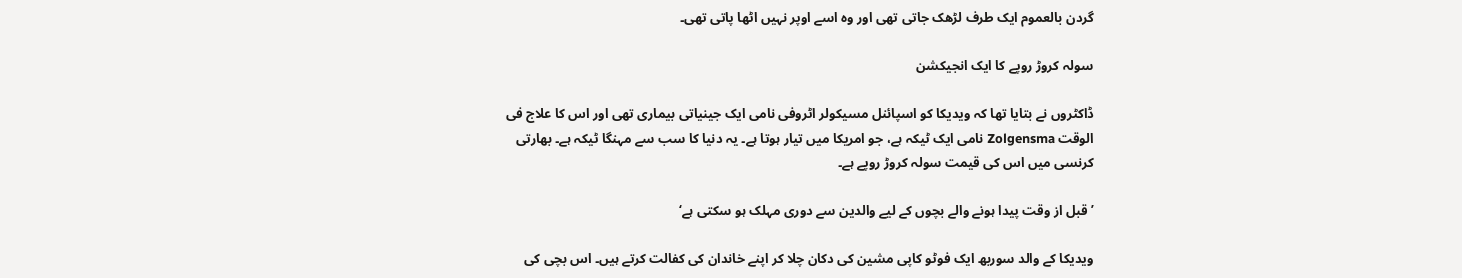گردن بالعموم ایک طرف لڑھک جاتی تھی اور وہ اسے اوپر نہیں اٹھا پاتی تھی۔

سولہ کروڑ روپے کا ایک انجيکشن

ڈاکٹروں نے بتایا تھا کہ ویدیکا کو اسپائنل مسیکولر اٹروفی نامی ایک جینیاتی بیماری تھی اور اس کا علاج فی الوقت Zolgensma نامی ایک ٹيکہ ہے، جو امریکا میں تیار ہوتا ہے۔ یہ دنیا کا سب سے مہنگا ٹيکہ ہے۔ بھارتی کرنسی میں اس کی قیمت سولہ کروڑ روپے ہے۔

’قبل از وقت پیدا ہونے والے بچوں کے لیے والدین سے دوری مہلک ہو سکتی ہے‘

ویدیکا کے والد سوربھ ایک فوٹو کاپی مشین کی دکان چلا کر اپنے خاندان کی کفالت کرتے ہیں۔ اس بچی کی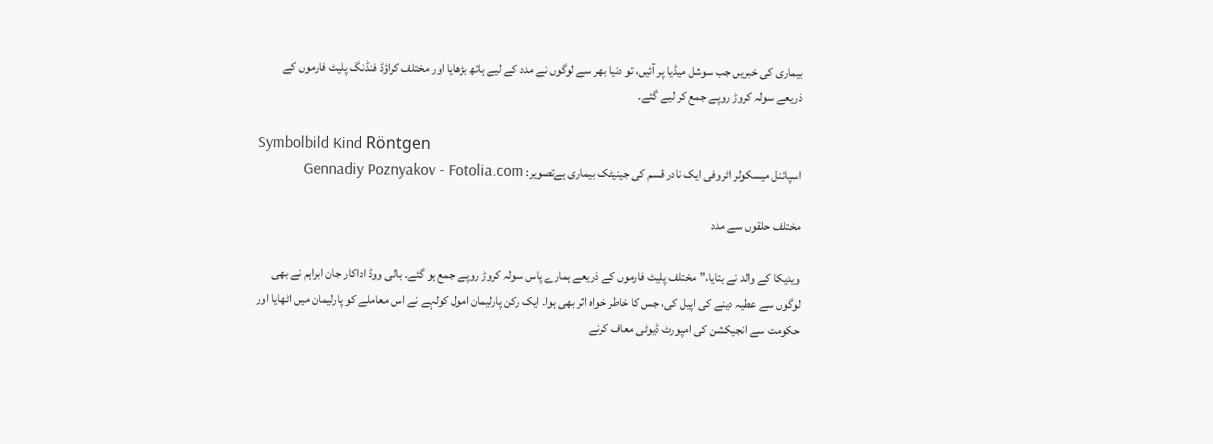بیماری کی خبریں جب سوشل میڈیا پر آئیں، تو دنیا بھر سے لوگوں نے مدد کے لیے ہاتھ بڑھایا اور مختلف کراؤڈ فنڈنگ پلیٹ فارموں کے ذریعے سولہ کروڑ روپے جمع کر لیے گئے۔

Symbolbild Kind Röntgen
اسپائنل میسکولر اٹروفی ایک نادر قسم کی جینیٹک بیماری ہےتصویر: Gennadiy Poznyakov - Fotolia.com

مختلف حلقوں سے مدد

ویدیکا کے والد نے بتایا،”مختلف پلیٹ فارموں کے ذریعے ہمارے پاس سولہ کروڑ روپے جمع ہو گئے۔ بالی ووڈ اداکار جان ابراہم نے بھی لوگوں سے عطیہ دینے کی اپیل کی، جس کا خاطر خواہ اثر بھی ہوا۔ ایک رکن پارلیمان امول کولہے نے اس معاملے کو پارلیمان میں اٹھایا اور حکومت سے انجيکشن کی امپورٹ ڈیوٹی معاف کرنے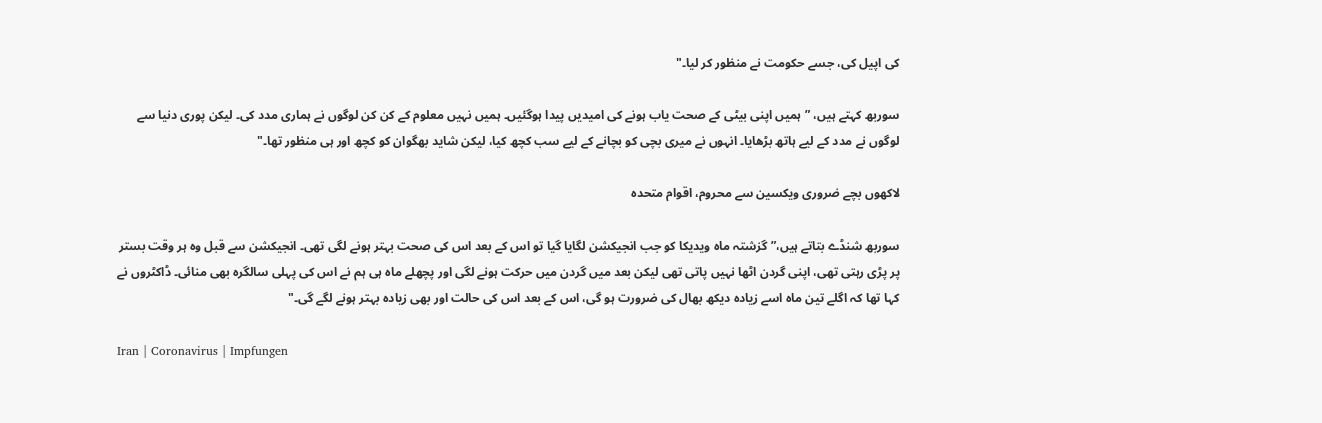کی اپیل کی، جسے حکومت نے منظور کر لیا۔"

سوربھ کہتے ہیں، ”ہمیں اپنی بیٹی کے صحت یاب ہونے کی امیدیں پیدا ہوگئیں۔ ہمیں نہیں معلوم کے کن کن لوگوں نے ہماری مدد کی۔ لیکن پوری دنیا سے لوگوں نے مدد کے لیے ہاتھ بڑھایا۔ انہوں نے میری بچی کو بچانے کے لیے سب کچھ کیا، لیکن شاید بھگوان کو کچھ اور ہی منظور تھا۔"

لاکھوں بچے ضروری ویکسین سے محروم، اقوام متحدہ

سوربھ شنڈے بتاتے ہیں،”گزشتہ ماہ ویدیکا کو جب انجيکشن لگایا گیا تو اس کے بعد اس کی صحت بہتر ہونے لگی تھی۔ انجيکشن سے قبل وہ ہر وقت بستر پر پڑی رہتی تھی، اپنی گردن اٹھا نہیں پاتی تھی لیکن بعد میں گردن میں حرکت ہونے لگی اور پچھلے ماہ ہی ہم نے اس کی پہلی سالگرہ بھی منائی۔ ڈاکٹروں نے کہا تھا کہ اگلے تین ماہ اسے زیادہ دیکھ بھال کی ضرورت ہو گی، اس کے بعد اس کی حالت اور بھی زیادہ بہتر ہونے لگے گی۔"

Iran | Coronavirus | Impfungen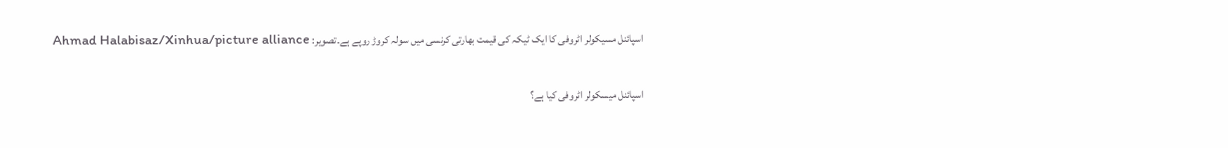اسپائنل مسیکولر اٹروفی کا ایک ٹيکہ کی قیمت بھارتی کرنسی میں سولہ کروڑ روپے ہے۔تصویر: Ahmad Halabisaz/Xinhua/picture alliance

اسپائنل میسکولر اٹروفی کیا ہے؟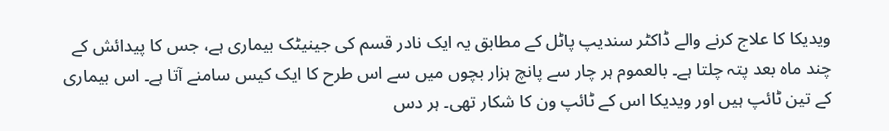ویدیکا کا علاج کرنے والے ڈاکٹر سندیپ پاٹل کے مطابق یہ ایک نادر قسم کی جینیٹک بیماری ہے، جس کا پیدائش کے چند ماہ بعد پتہ چلتا ہے۔ بالعموم ہر چار سے پانچ ہزار بچوں میں سے اس طرح کا ایک کیس سامنے آتا ہے۔ اس بیماری کے تین ٹائپ ہیں اور ویدیکا اس کے ٹائپ ون کا شکار تھی۔ ہر دس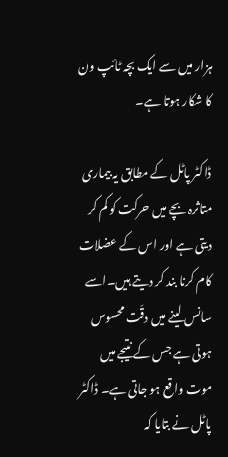ہزار میں سے ایک بچہ ٹائپ ون کا شکار ہوتا ہے۔

ڈاکٹر پاٹل کے مطابق یہ بیماری متاثرہ بچے میں حرکت کو کم کر دیتی ہے اور اس کے عضلات کام کرنا بند کر دیتے ہیں۔اسے سانس لینے میں دقّت محسوس ہوتی ہے جس کے نتیجے میں موت واقع ہو جاتی ہے۔ ڈاکٹر پاٹل نے بتایا کہ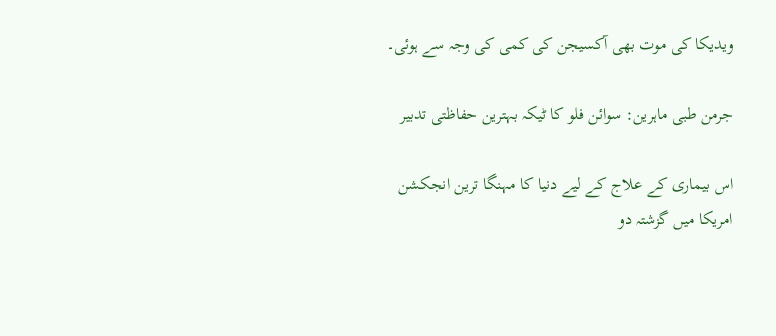ویدیکا کی موت بھی آکسیجن کی کمی کی وجہ سے ہوئی۔

جرمن طبی ماہرين: سوائن فلو کا ٹيکہ بہترين حفاظتی تدبير

اس بیماری کے علاج کے لیے دنیا کا مہنگا ترین انجکشن امریکا میں گزشتہ دو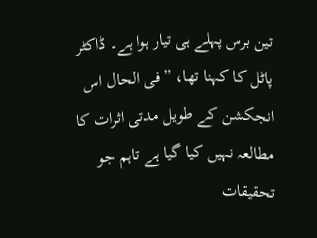تین برس پہلے ہی تیار ہوا ہے۔ ڈاکٹر پاٹل کا کہنا تھا، ”فی الحال اس انجکشن کے طویل مدتی اثرات کا مطالعہ نہیں کیا گیا ہے تاہم جو تحقیقات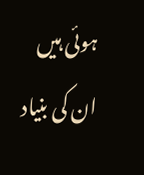ہوئی ہیں ان کی بنیاد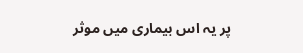پر یہ اس بیماری میں موثر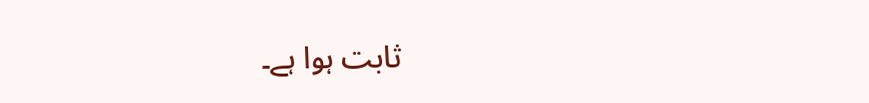ثابت ہوا ہے۔